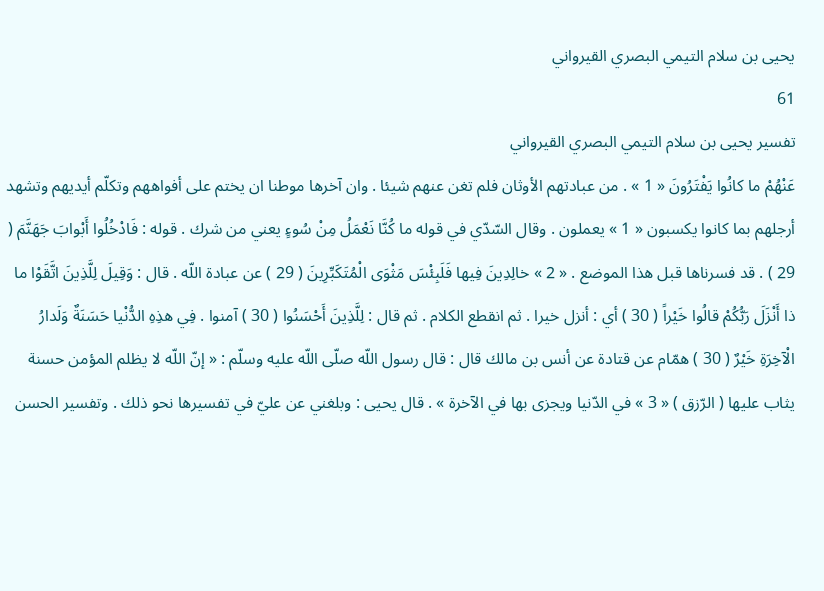يحيى بن سلام التيمي البصري القيرواني
61
تفسير يحيى بن سلام التيمي البصري القيرواني
عَنْهُمْ ما كانُوا يَفْتَرُونَ « 1 » . من عبادتهم الأوثان فلم تغن عنهم شيئا . وان آخرها موطنا ان يختم على أفواههم وتكلّم أيديهم وتشهد أرجلهم بما كانوا يكسبون « 1 » يعملون . وقال السّدّي في قوله ما كُنَّا نَعْمَلُ مِنْ سُوءٍ يعني من شرك . قوله : فَادْخُلُوا أَبْوابَ جَهَنَّمَ ( 29 ) . قد فسرناها قبل هذا الموضع . « 2 » خالِدِينَ فِيها فَلَبِئْسَ مَثْوَى الْمُتَكَبِّرِينَ ( 29 ) عن عبادة اللّه . قال : وَقِيلَ لِلَّذِينَ اتَّقَوْا ما ذا أَنْزَلَ رَبُّكُمْ قالُوا خَيْراً ( 30 ) أي : أنزل خيرا . ثم انقطع الكلام . ثم قال : لِلَّذِينَ أَحْسَنُوا ( 30 ) آمنوا . فِي هذِهِ الدُّنْيا حَسَنَةٌ وَلَدارُ الْآخِرَةِ خَيْرٌ ( 30 ) همّام عن قتادة عن أنس بن مالك قال : قال رسول اللّه صلّى اللّه عليه وسلّم : « إنّ اللّه لا يظلم المؤمن حسنة يثاب عليها ( الرّزق ) « 3 » في الدّنيا ويجزى بها في الآخرة » . قال يحيى : وبلغني عن عليّ في تفسيرها نحو ذلك . وتفسير الحسن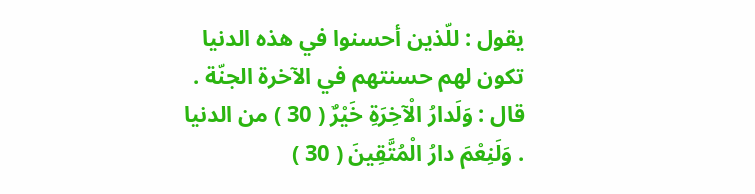يقول : للّذين أحسنوا في هذه الدنيا تكون لهم حسنتهم في الآخرة الجنّة . قال : وَلَدارُ الْآخِرَةِ خَيْرٌ ( 30 ) من الدنيا . وَلَنِعْمَ دارُ الْمُتَّقِينَ ( 30 )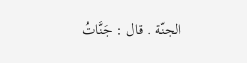الجنّة . قال : جَنَّاتُ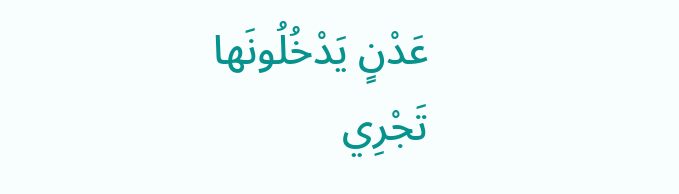عَدْنٍ يَدْخُلُونَها تَجْرِي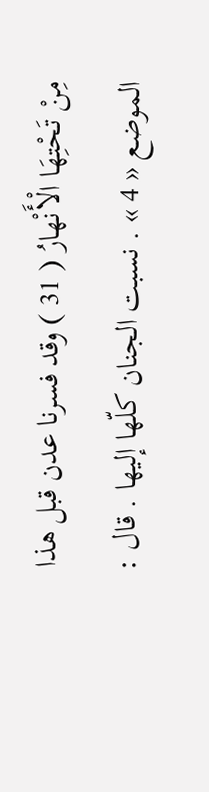مِنْ تَحْتِهَا الْأَنْهارُ ( 31 ) وقد فسرنا عدن قبل هذا الموضع « 4 » . نسبت الجنان كلّها إليها . قال :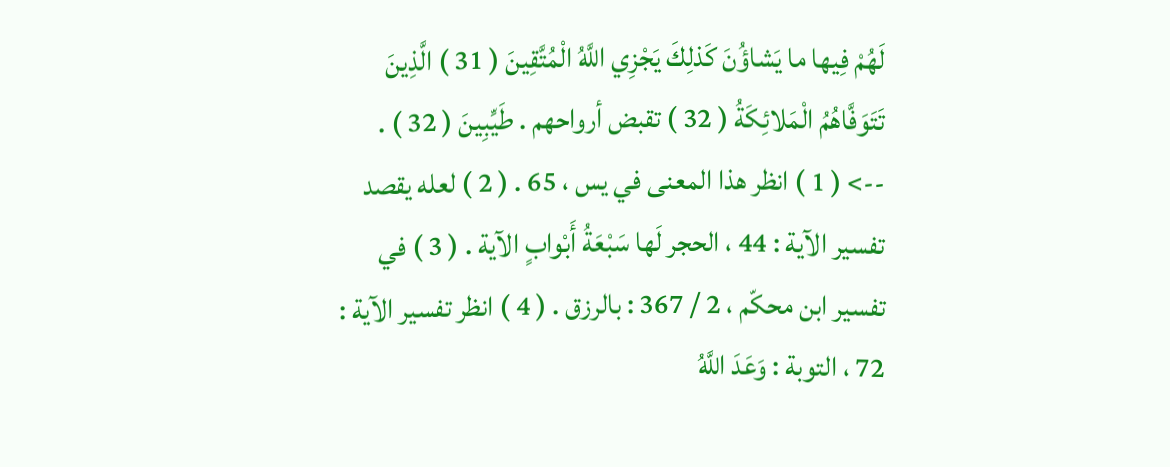لَهُمْ فِيها ما يَشاؤُنَ كَذلِكَ يَجْزِي اللَّهُ الْمُتَّقِينَ ( 31 ) الَّذِينَ تَتَوَفَّاهُمُ الْمَلائِكَةُ ( 32 ) تقبض أرواحهم . طَيِّبِينَ ( 32 ) .
--> ( 1 ) انظر هذا المعنى في يس ، 65 . ( 2 ) لعله يقصد تفسير الآية : 44 ، الحجر لَها سَبْعَةُ أَبْوابٍ الآية . ( 3 ) في تفسير ابن محكّم ، 2 / 367 : بالرزق . ( 4 ) انظر تفسير الآية : 72 ، التوبة : وَعَدَ اللَّهُ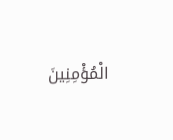الْمُؤْمِنِينَ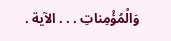وَالْمُؤْمِناتِ . . . الآية .